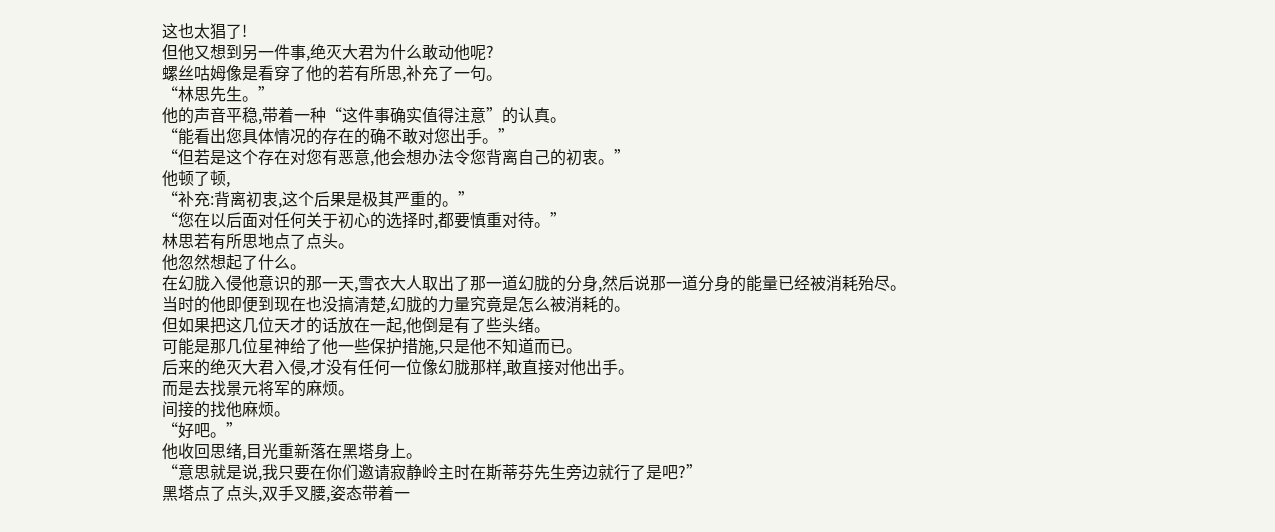这也太猖了!
但他又想到另一件事,绝灭大君为什么敢动他呢?
螺丝咕姆像是看穿了他的若有所思,补充了一句。
“林思先生。”
他的声音平稳,带着一种“这件事确实值得注意”的认真。
“能看出您具体情况的存在的确不敢对您出手。”
“但若是这个存在对您有恶意,他会想办法令您背离自己的初衷。”
他顿了顿,
“补充:背离初衷,这个后果是极其严重的。”
“您在以后面对任何关于初心的选择时,都要慎重对待。”
林思若有所思地点了点头。
他忽然想起了什么。
在幻胧入侵他意识的那一天,雪衣大人取出了那一道幻胧的分身,然后说那一道分身的能量已经被消耗殆尽。
当时的他即便到现在也没搞清楚,幻胧的力量究竟是怎么被消耗的。
但如果把这几位天才的话放在一起,他倒是有了些头绪。
可能是那几位星神给了他一些保护措施,只是他不知道而已。
后来的绝灭大君入侵,才没有任何一位像幻胧那样,敢直接对他出手。
而是去找景元将军的麻烦。
间接的找他麻烦。
“好吧。”
他收回思绪,目光重新落在黑塔身上。
“意思就是说,我只要在你们邀请寂静岭主时在斯蒂芬先生旁边就行了是吧?”
黑塔点了点头,双手叉腰,姿态带着一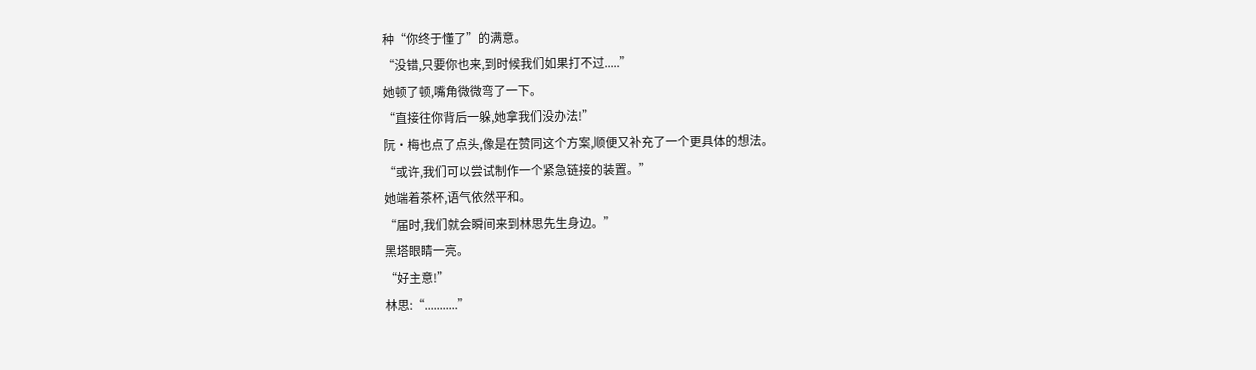种“你终于懂了”的满意。
“没错,只要你也来,到时候我们如果打不过.....”
她顿了顿,嘴角微微弯了一下。
“直接往你背后一躲,她拿我们没办法!”
阮·梅也点了点头,像是在赞同这个方案,顺便又补充了一个更具体的想法。
“或许,我们可以尝试制作一个紧急链接的装置。”
她端着茶杯,语气依然平和。
“届时,我们就会瞬间来到林思先生身边。”
黑塔眼睛一亮。
“好主意!”
林思:“...........”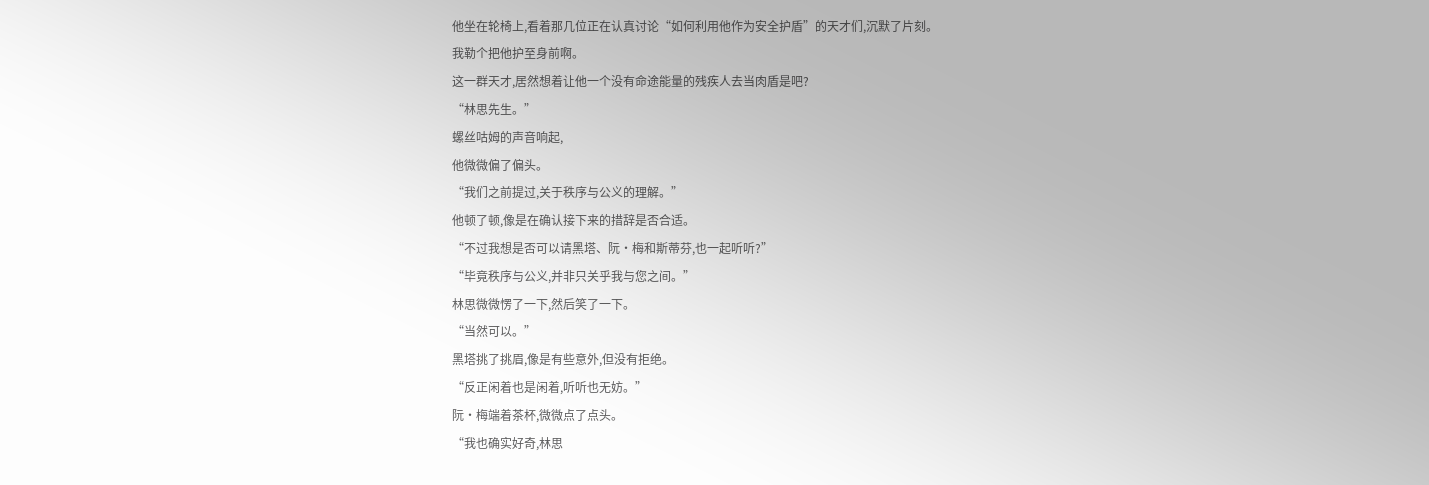他坐在轮椅上,看着那几位正在认真讨论“如何利用他作为安全护盾”的天才们,沉默了片刻。
我勒个把他护至身前啊。
这一群天才,居然想着让他一个没有命途能量的残疾人去当肉盾是吧?
“林思先生。”
螺丝咕姆的声音响起,
他微微偏了偏头。
“我们之前提过,关于秩序与公义的理解。”
他顿了顿,像是在确认接下来的措辞是否合适。
“不过我想是否可以请黑塔、阮·梅和斯蒂芬,也一起听听?”
“毕竟秩序与公义,并非只关乎我与您之间。”
林思微微愣了一下,然后笑了一下。
“当然可以。”
黑塔挑了挑眉,像是有些意外,但没有拒绝。
“反正闲着也是闲着,听听也无妨。”
阮·梅端着茶杯,微微点了点头。
“我也确实好奇,林思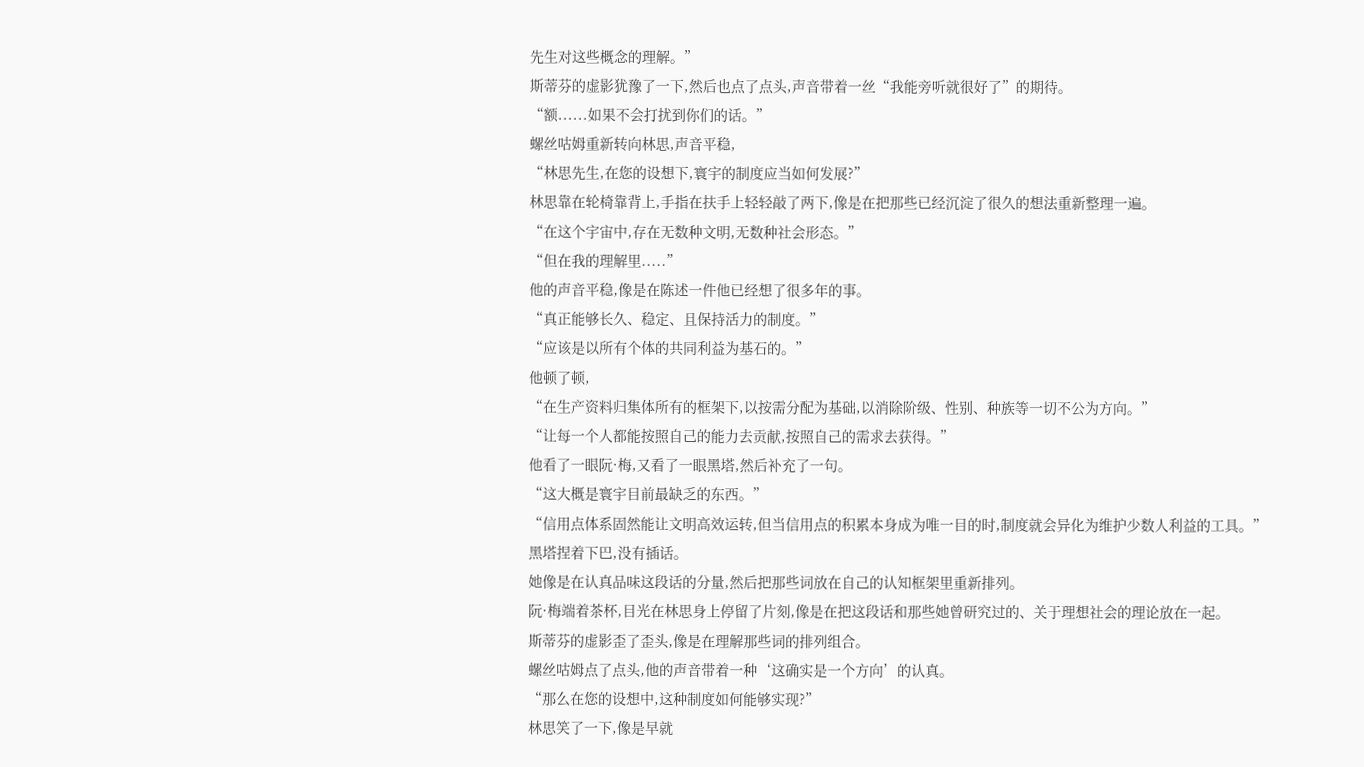先生对这些概念的理解。”
斯蒂芬的虚影犹豫了一下,然后也点了点头,声音带着一丝“我能旁听就很好了”的期待。
“额......如果不会打扰到你们的话。”
螺丝咕姆重新转向林思,声音平稳,
“林思先生,在您的设想下,寰宇的制度应当如何发展?”
林思靠在轮椅靠背上,手指在扶手上轻轻敲了两下,像是在把那些已经沉淀了很久的想法重新整理一遍。
“在这个宇宙中,存在无数种文明,无数种社会形态。”
“但在我的理解里.....”
他的声音平稳,像是在陈述一件他已经想了很多年的事。
“真正能够长久、稳定、且保持活力的制度。”
“应该是以所有个体的共同利益为基石的。”
他顿了顿,
“在生产资料归集体所有的框架下,以按需分配为基础,以消除阶级、性别、种族等一切不公为方向。”
“让每一个人都能按照自己的能力去贡献,按照自己的需求去获得。”
他看了一眼阮·梅,又看了一眼黑塔,然后补充了一句。
“这大概是寰宇目前最缺乏的东西。”
“信用点体系固然能让文明高效运转,但当信用点的积累本身成为唯一目的时,制度就会异化为维护少数人利益的工具。”
黑塔捏着下巴,没有插话。
她像是在认真品味这段话的分量,然后把那些词放在自己的认知框架里重新排列。
阮·梅端着茶杯,目光在林思身上停留了片刻,像是在把这段话和那些她曾研究过的、关于理想社会的理论放在一起。
斯蒂芬的虚影歪了歪头,像是在理解那些词的排列组合。
螺丝咕姆点了点头,他的声音带着一种‘这确实是一个方向’的认真。
“那么在您的设想中,这种制度如何能够实现?”
林思笑了一下,像是早就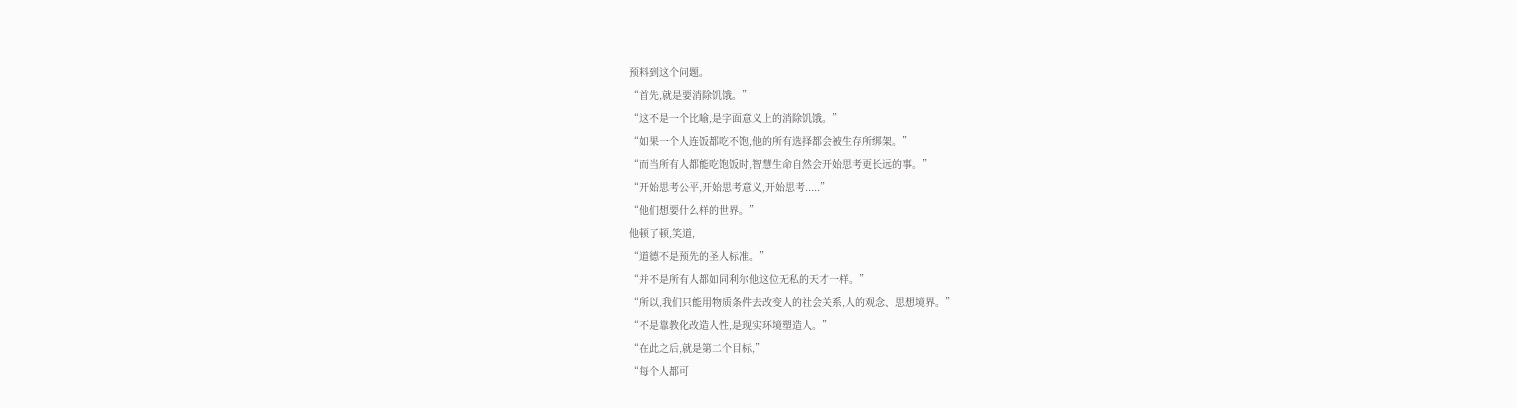预料到这个问题。
“首先,就是要消除饥饿。”
“这不是一个比喻,是字面意义上的消除饥饿。”
“如果一个人连饭都吃不饱,他的所有选择都会被生存所绑架。”
“而当所有人都能吃饱饭时,智慧生命自然会开始思考更长远的事。”
“开始思考公平,开始思考意义,开始思考.....”
“他们想要什么样的世界。”
他顿了顿,笑道,
“道德不是预先的圣人标准。”
“并不是所有人都如同利尔他这位无私的天才一样。”
“所以,我们只能用物质条件去改变人的社会关系,人的观念、思想境界。”
“不是靠教化改造人性,是现实环境塑造人。”
“在此之后,就是第二个目标,”
“每个人都可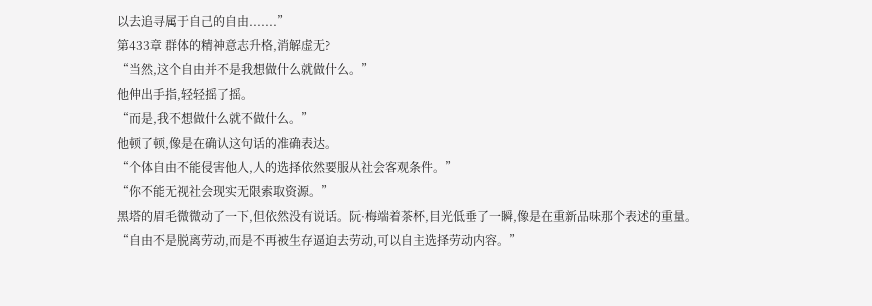以去追寻属于自己的自由.......”
第433章 群体的精神意志升格,消解虚无?
“当然,这个自由并不是我想做什么就做什么。”
他伸出手指,轻轻摇了摇。
“而是,我不想做什么就不做什么。”
他顿了顿,像是在确认这句话的准确表达。
“个体自由不能侵害他人,人的选择依然要服从社会客观条件。”
“你不能无视社会现实无限索取资源。”
黑塔的眉毛微微动了一下,但依然没有说话。阮·梅端着茶杯,目光低垂了一瞬,像是在重新品味那个表述的重量。
“自由不是脱离劳动,而是不再被生存逼迫去劳动,可以自主选择劳动内容。”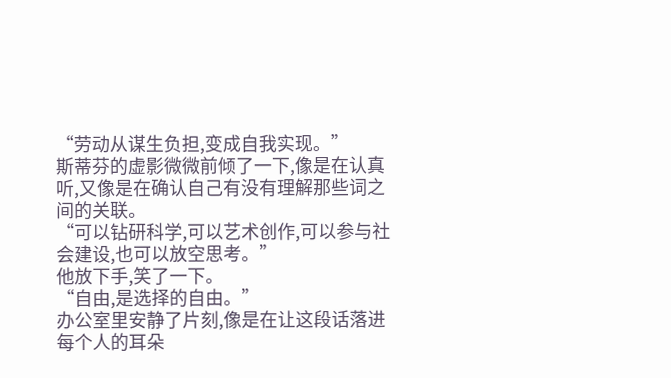“劳动从谋生负担,变成自我实现。”
斯蒂芬的虚影微微前倾了一下,像是在认真听,又像是在确认自己有没有理解那些词之间的关联。
“可以钻研科学,可以艺术创作,可以参与社会建设,也可以放空思考。”
他放下手,笑了一下。
“自由,是选择的自由。”
办公室里安静了片刻,像是在让这段话落进每个人的耳朵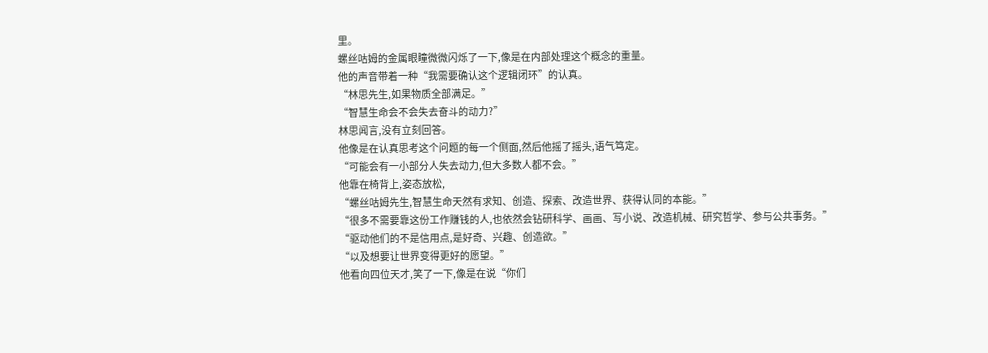里。
螺丝咕姆的金属眼瞳微微闪烁了一下,像是在内部处理这个概念的重量。
他的声音带着一种“我需要确认这个逻辑闭环”的认真。
“林思先生,如果物质全部满足。”
“智慧生命会不会失去奋斗的动力?”
林思闻言,没有立刻回答。
他像是在认真思考这个问题的每一个侧面,然后他摇了摇头,语气笃定。
“可能会有一小部分人失去动力,但大多数人都不会。”
他靠在椅背上,姿态放松,
“螺丝咕姆先生,智慧生命天然有求知、创造、探索、改造世界、获得认同的本能。”
“很多不需要靠这份工作赚钱的人,也依然会钻研科学、画画、写小说、改造机械、研究哲学、参与公共事务。”
“驱动他们的不是信用点,是好奇、兴趣、创造欲。”
“以及想要让世界变得更好的愿望。”
他看向四位天才,笑了一下,像是在说“你们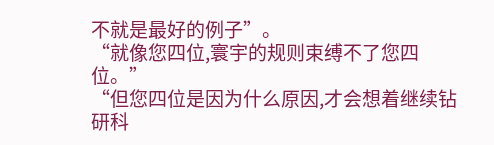不就是最好的例子”。
“就像您四位,寰宇的规则束缚不了您四位。”
“但您四位是因为什么原因,才会想着继续钻研科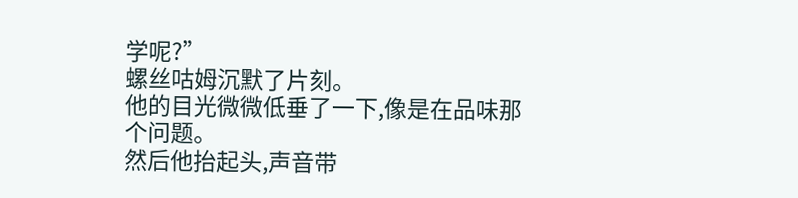学呢?”
螺丝咕姆沉默了片刻。
他的目光微微低垂了一下,像是在品味那个问题。
然后他抬起头,声音带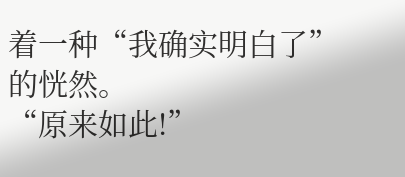着一种“我确实明白了”的恍然。
“原来如此!”